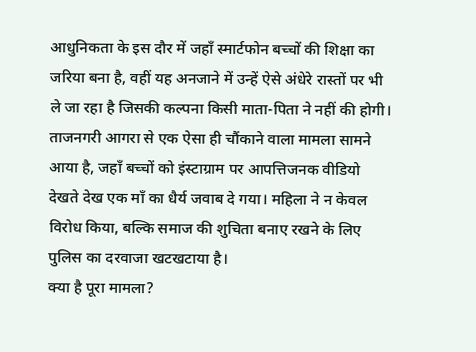आधुनिकता के इस दौर में जहाँ स्मार्टफोन बच्चों की शिक्षा का जरिया बना है, वहीं यह अनजाने में उन्हें ऐसे अंधेरे रास्तों पर भी ले जा रहा है जिसकी कल्पना किसी माता-पिता ने नहीं की होगी। ताजनगरी आगरा से एक ऐसा ही चौंकाने वाला मामला सामने आया है, जहाँ बच्चों को इंस्टाग्राम पर आपत्तिजनक वीडियो देखते देख एक माँ का धैर्य जवाब दे गया। महिला ने न केवल विरोध किया, बल्कि समाज की शुचिता बनाए रखने के लिए पुलिस का दरवाजा खटखटाया है।
क्या है पूरा मामला?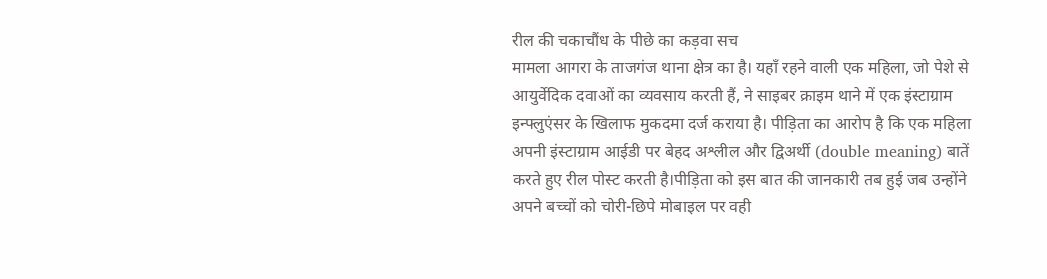रील की चकाचौंध के पीछे का कड़वा सच
मामला आगरा के ताजगंज थाना क्षेत्र का है। यहाँ रहने वाली एक महिला, जो पेशे से आयुर्वेदिक दवाओं का व्यवसाय करती हैं, ने साइबर क्राइम थाने में एक इंस्टाग्राम इन्फ्लुएंसर के खिलाफ मुकदमा दर्ज कराया है। पीड़िता का आरोप है कि एक महिला अपनी इंस्टाग्राम आईडी पर बेहद अश्लील और द्विअर्थी (double meaning) बातें करते हुए रील पोस्ट करती है।पीड़िता को इस बात की जानकारी तब हुई जब उन्होंने अपने बच्चों को चोरी-छिपे मोबाइल पर वही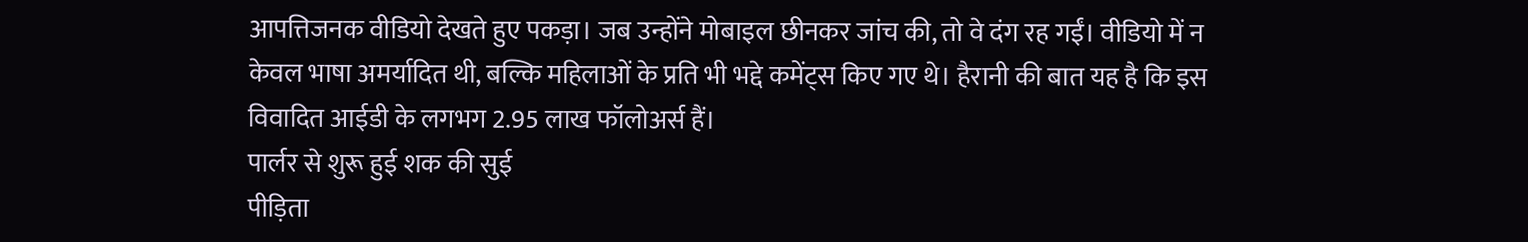आपत्तिजनक वीडियो देखते हुए पकड़ा। जब उन्होंने मोबाइल छीनकर जांच की, तो वे दंग रह गईं। वीडियो में न केवल भाषा अमर्यादित थी, बल्कि महिलाओं के प्रति भी भद्दे कमेंट्स किए गए थे। हैरानी की बात यह है कि इस विवादित आईडी के लगभग 2.95 लाख फॉलोअर्स हैं।
पार्लर से शुरू हुई शक की सुई
पीड़िता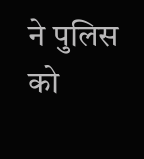ने पुलिस को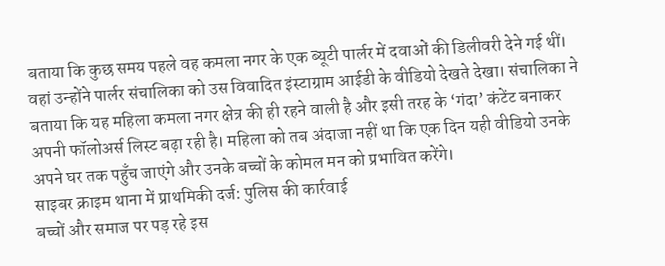बताया कि कुछ समय पहले वह कमला नगर के एक ब्यूटी पार्लर में दवाओं की डिलीवरी देने गई थीं। वहां उन्होंने पार्लर संचालिका को उस विवादित इंस्टाग्राम आईडी के वीडियो देखते देखा। संचालिका ने बताया कि यह महिला कमला नगर क्षेत्र की ही रहने वाली है और इसी तरह के ‘गंदा’ कंटेंट बनाकर अपनी फॉलोअर्स लिस्ट बढ़ा रही है। महिला को तब अंदाजा नहीं था कि एक दिन यही वीडियो उनके अपने घर तक पहुँच जाएंगे और उनके बच्चों के कोमल मन को प्रभावित करेंगे।
साइबर क्राइम थाना में प्राथमिकी दर्ज: पुलिस की कार्रवाई
बच्चों और समाज पर पड़ रहे इस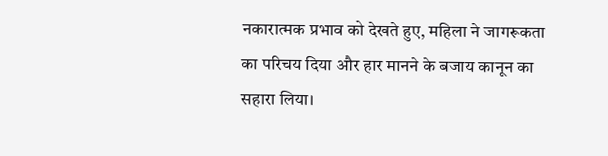नकारात्मक प्रभाव को देखते हुए, महिला ने जागरूकता का परिचय दिया और हार मानने के बजाय कानून का सहारा लिया।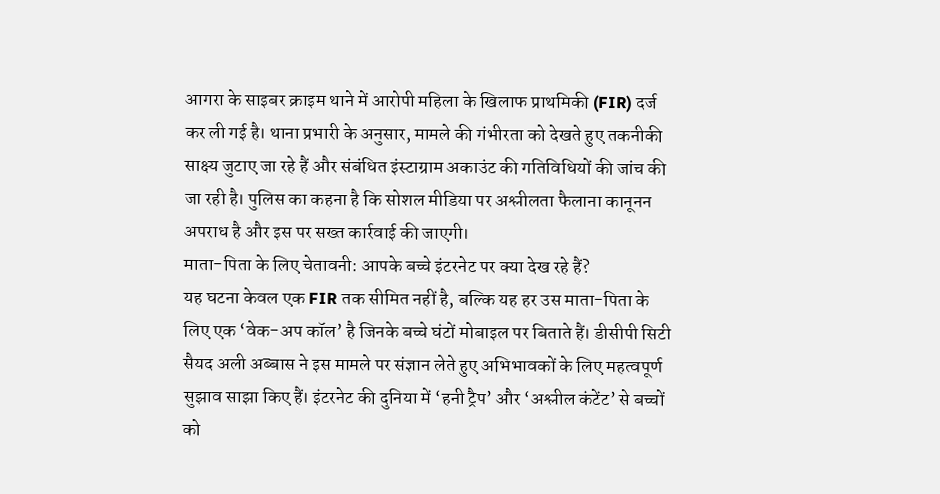आगरा के साइबर क्राइम थाने में आरोपी महिला के खिलाफ प्राथमिकी (FIR) दर्ज कर ली गई है। थाना प्रभारी के अनुसार, मामले की गंभीरता को देखते हुए तकनीकी साक्ष्य जुटाए जा रहे हैं और संबंधित इंस्टाग्राम अकाउंट की गतिविधियों की जांच की जा रही है। पुलिस का कहना है कि सोशल मीडिया पर अश्लीलता फैलाना कानूनन अपराध है और इस पर सख्त कार्रवाई की जाएगी।
माता-पिता के लिए चेतावनी: आपके बच्चे इंटरनेट पर क्या देख रहे हैं?
यह घटना केवल एक FIR तक सीमित नहीं है, बल्कि यह हर उस माता-पिता के लिए एक ‘वेक-अप कॉल’ है जिनके बच्चे घंटों मोबाइल पर बिताते हैं। डीसीपी सिटी सैयद अली अब्बास ने इस मामले पर संज्ञान लेते हुए अभिभावकों के लिए महत्वपूर्ण सुझाव साझा किए हैं। इंटरनेट की दुनिया में ‘हनी ट्रैप’ और ‘अश्लील कंटेंट’ से बच्चों को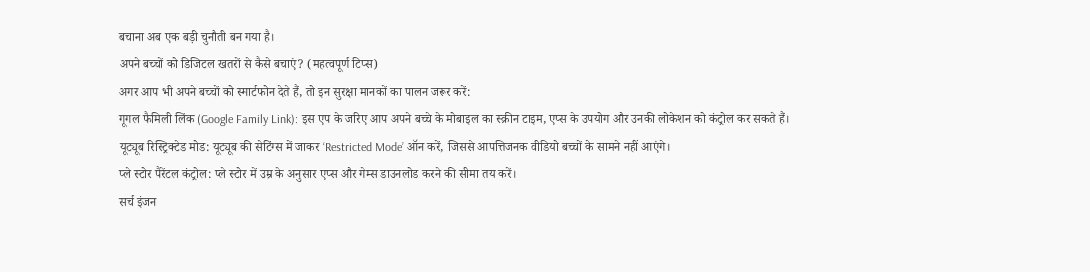बचाना अब एक बड़ी चुनौती बन गया है।
अपने बच्चों को डिजिटल खतरों से कैसे बचाएं? (महत्वपूर्ण टिप्स)
अगर आप भी अपने बच्चों को स्मार्टफोन देते हैं, तो इन सुरक्षा मानकों का पालन जरूर करें:
गूगल फैमिली लिंक (Google Family Link): इस एप के जरिए आप अपने बच्चे के मोबाइल का स्क्रीन टाइम, एप्स के उपयोग और उनकी लोकेशन को कंट्रोल कर सकते हैं।
यूट्यूब रिस्ट्रिक्टेड मोड: यूट्यूब की सेटिंग्स में जाकर ‘Restricted Mode’ ऑन करें, जिससे आपत्तिजनक वीडियो बच्चों के सामने नहीं आएंगे।
प्ले स्टोर पैरेंटल कंट्रोल: प्ले स्टोर में उम्र के अनुसार एप्स और गेम्स डाउनलोड करने की सीमा तय करें।
सर्च इंजन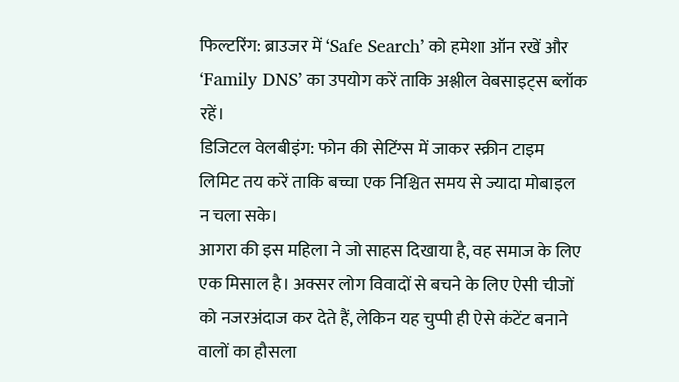फिल्टरिंग: ब्राउजर में ‘Safe Search’ को हमेशा ऑन रखें और ‘Family DNS’ का उपयोग करें ताकि अश्लील वेबसाइट्स ब्लॉक रहें।
डिजिटल वेलबीइंग: फोन की सेटिंग्स में जाकर स्क्रीन टाइम लिमिट तय करें ताकि बच्चा एक निश्चित समय से ज्यादा मोबाइल न चला सके।
आगरा की इस महिला ने जो साहस दिखाया है, वह समाज के लिए एक मिसाल है। अक्सर लोग विवादों से बचने के लिए ऐसी चीजों को नजरअंदाज कर देते हैं, लेकिन यह चुप्पी ही ऐसे कंटेंट बनाने वालों का हौसला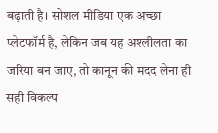बढ़ाती है। सोशल मीडिया एक अच्छा प्लेटफॉर्म है, लेकिन जब यह अश्लीलता का जरिया बन जाए, तो कानून की मदद लेना ही सही विकल्प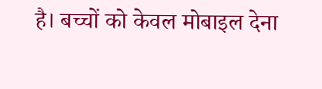है। बच्चों को केवल मोबाइल देना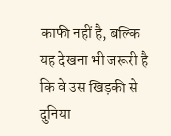काफी नहीं है, बल्कि यह देखना भी जरूरी है कि वे उस खिड़की से दुनिया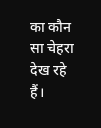का कौन सा चेहरा देख रहे हैं।